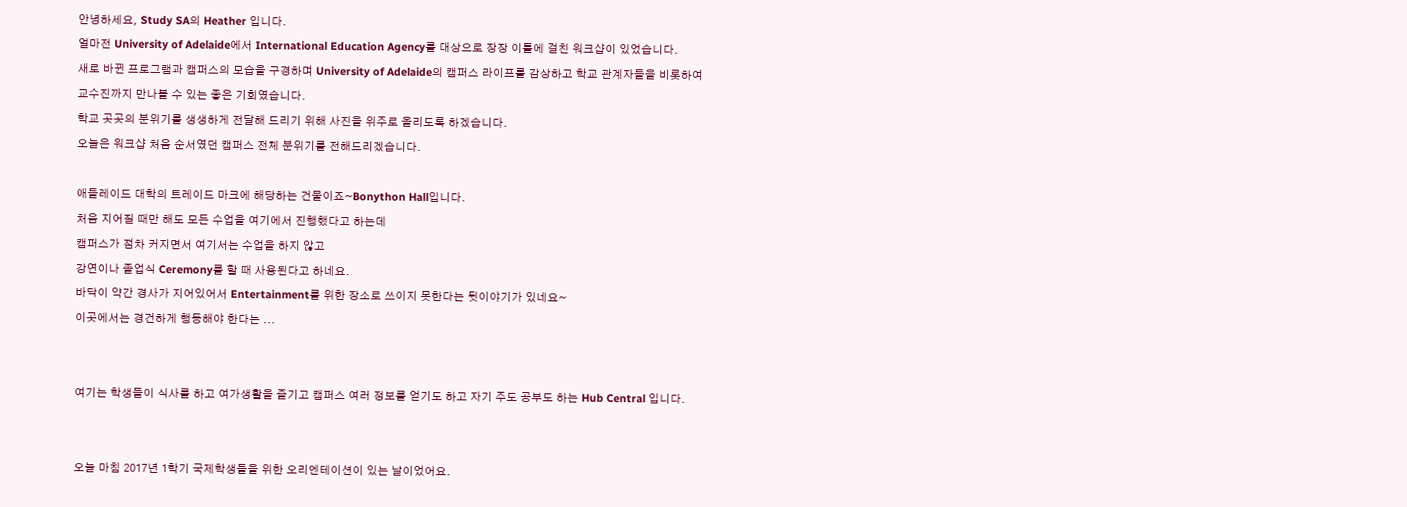안녕하세요, Study SA의 Heather 입니다.
얼마전 University of Adelaide에서 International Education Agency를 대상으로 장장 이틀에 걸친 워크샵이 있었습니다.
새로 바뀐 프로그램과 캠퍼스의 모습을 구경하며 University of Adelaide의 캠퍼스 라이프를 감상하고 학교 관계자들을 비롯하여
교수진까지 만나볼 수 있는 좋은 기회였습니다.
학교 곳곳의 분위기를 생생하게 전달해 드리기 위해 사진을 위주로 올리도록 하겠습니다.
오늘은 워크샵 처음 순서였던 캠퍼스 전체 분위기를 전해드리겠습니다.

애들레이드 대학의 트레이드 마크에 해당하는 건물이죠~Bonython Hall입니다.
처음 지어질 때만 해도 모든 수업을 여기에서 진행했다고 하는데
캠퍼스가 점차 커지면서 여기서는 수업을 하지 않고
강연이나 졸업식 Ceremony를 할 때 사용된다고 하네요.
바닥이 약간 경사가 지어있어서 Entertainment를 위한 장소로 쓰이지 못한다는 뒷이야기가 있네요~
이곳에서는 경건하게 행동해야 한다는 ...


여기는 학생들이 식사를 하고 여가생활을 즐기고 캠퍼스 여러 정보를 얻기도 하고 자기 주도 공부도 하는 Hub Central 입니다.


오늘 마침 2017년 1학기 국제학생들을 위한 오리엔테이션이 있는 날이었어요.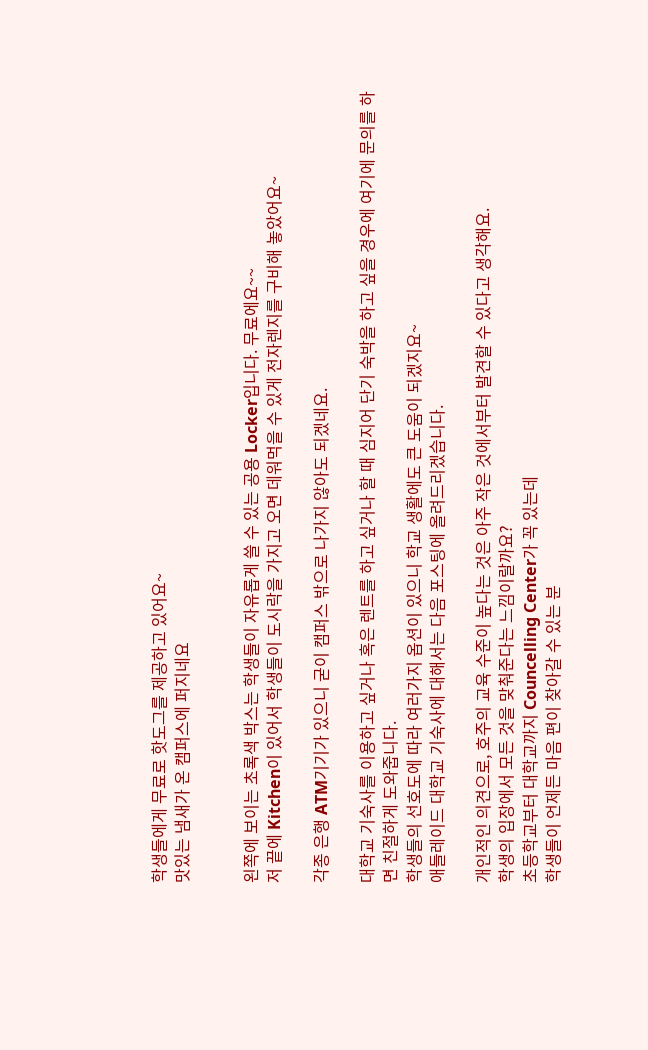학생들에게 무료로 핫도그를 제공하고 있어요~
맛있는 냄새가 온 캠퍼스에 퍼지네요


왼쪽에 보이는 초록색 박스는 학생들이 자유롭게 쓸 수 있는 공용 Locker입니다. 무료에요~~
저 끝에 Kitchen이 있어서 학생들이 도시락을 가지고 오면 데워먹을 수 있게 전자렌지를 구비해 놓았어요~

각종 은행 ATM기기가 있으니 굳이 캠퍼스 밖으로 나가지 않아도 되겠네요.

대학교 기숙사를 이용하고 싶거나 혹은 렌트를 하고 싶거나 할 때 심지어 단기 숙박을 하고 싶을 경우에 여기에 문의를 하면 친절하게 도와줍니다.
학생들의 선호도에 따라 여러가지 옵션이 있으니 학교 생활에도 큰 도움이 되겠지요~
애들레이드 대학교 기숙사에 대해서는 다음 포스팅에 올려드리겠습니다.

개인적인 의견으로, 호주의 교육 수준이 높다는 것은 아주 작은 것에서부터 발견할 수 있다고 생각해요.
학생의 입장에서 모든 것을 맞춰준다는 느낌이랄까요?
초등학교부터 대학교까지 Councelling Center가 꼭 있는데
학생들이 언제든 마음 편이 찾아갈 수 있는 분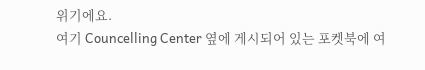위기에요.
여기 Councelling Center 옆에 게시되어 있는 포켓북에 여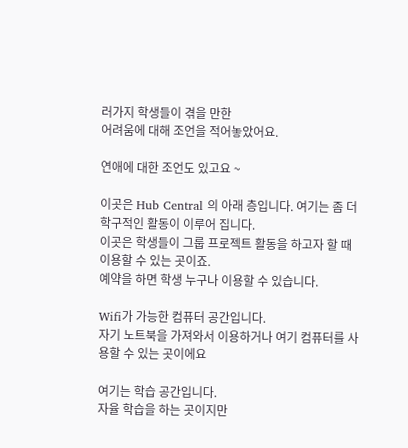러가지 학생들이 겪을 만한
어려움에 대해 조언을 적어놓았어요.

연애에 대한 조언도 있고요 ~

이곳은 Hub Central 의 아래 층입니다. 여기는 좀 더 학구적인 활동이 이루어 집니다.
이곳은 학생들이 그룹 프로젝트 활동을 하고자 할 때 이용할 수 있는 곳이죠.
예약을 하면 학생 누구나 이용할 수 있습니다.

Wifi가 가능한 컴퓨터 공간입니다.
자기 노트북을 가져와서 이용하거나 여기 컴퓨터를 사용할 수 있는 곳이에요

여기는 학습 공간입니다.
자율 학습을 하는 곳이지만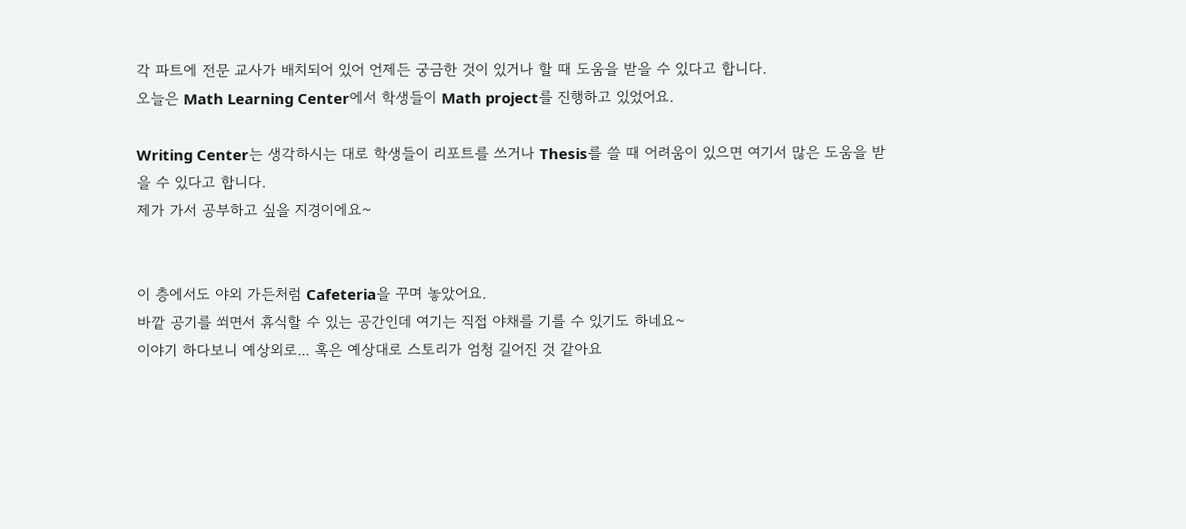각 파트에 전문 교사가 배치되어 있어 언제든 궁금한 것이 있거나 할 때 도움을 받을 수 있다고 합니다.
오늘은 Math Learning Center에서 학생들이 Math project를 진행하고 있었어요.

Writing Center는 생각하시는 대로 학생들이 리포트를 쓰거나 Thesis를 쓸 때 어려움이 있으면 여기서 많은 도움을 받을 수 있다고 합니다.
제가 가서 공부하고 싶을 지경이에요~


이 층에서도 야외 가든처럼 Cafeteria을 꾸며 놓았어요.
바깥 공기를 쐬면서 휴식할 수 있는 공간인데 여기는 직접 야채를 기를 수 있기도 하네요~
이야기 하다보니 예상외로... 혹은 예상대로 스토리가 엄청 길어진 것 같아요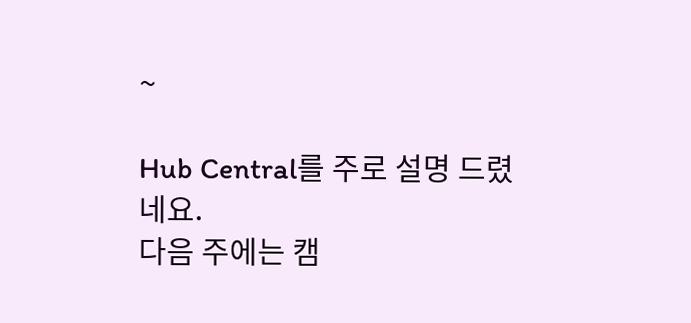~

Hub Central를 주로 설명 드렸네요.
다음 주에는 캠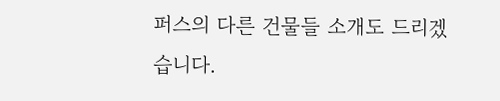퍼스의 다른 건물들 소개도 드리겠습니다.